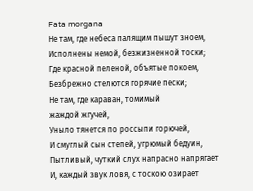Fata morgana
Не там, где небеса палящим пышут зноем,
Исполнены немой, безжизненной тоски;
Где красной пеленой, объятые покоем,
Безбрежно стелются горячие пески;
Не там, где караван, томимый
жаждой жгучей,
Уныло тянется по россыпи горючей,
И смуглый сын степей, угрюмый бедуин,
Пытливый, чуткий слух напрасно напрягает
И, каждый звук ловя, с тоскою озирает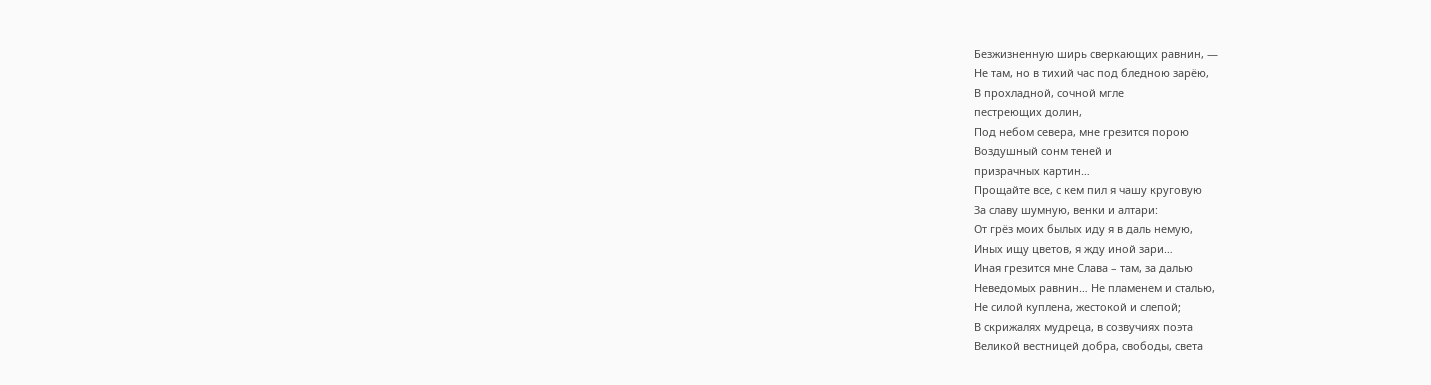Безжизненную ширь сверкающих равнин, —
Не там, но в тихий час под бледною зарёю,
В прохладной, сочной мгле
пестреющих долин,
Под небом севера, мне грезится порою
Воздушный сонм теней и
призрачных картин…
Прощайте все, с кем пил я чашу круговую
За славу шумную, венки и алтари:
От грёз моих былых иду я в даль немую,
Иных ищу цветов, я жду иной зари…
Иная грезится мне Слава – там, за далью
Неведомых равнин… Не пламенем и сталью,
Не силой куплена, жестокой и слепой;
В скрижалях мудреца, в созвучиях поэта
Великой вестницей добра, свободы, света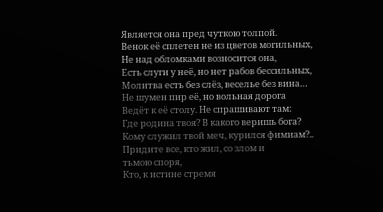Является она пред чуткою толпой.
Венок её сплетен не из цветов могильных,
Не над обломками возносится она,
Есть слуги у неё, но нет рабов бессильных,
Молитва есть без слёз, веселье без вина…
Не шумен пир её, но вольная дорога
Ведёт к её столу. Не спрашивают там:
Где родина твоя? В какого веришь бога?
Кому служил твой меч, курился фимиам?..
Придите все, кто жил, со злом и
тьмою споря,
Кто, к истине стремя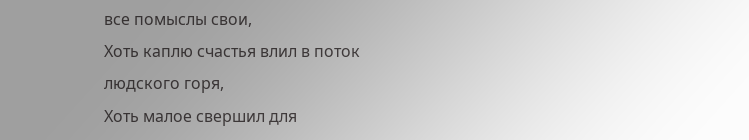все помыслы свои,
Хоть каплю счастья влил в поток
людского горя,
Хоть малое свершил для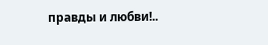правды и любви!..